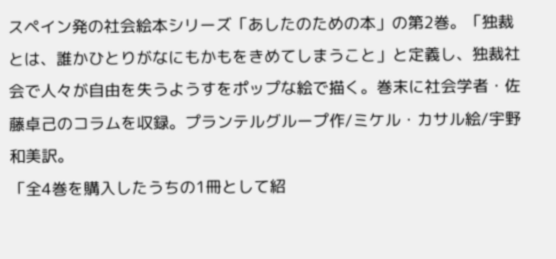スペイン発の社会絵本シリーズ「あしたのための本」の第2巻。「独裁とは、誰かひとりがなにもかもをきめてしまうこと」と定義し、独裁社会で人々が自由を失うようすをポップな絵で描く。巻末に社会学者・佐藤卓己のコラムを収録。プランテルグループ作/ミケル・カサル絵/宇野和美訳。
「全4巻を購入したうちの1冊として紹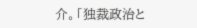介。「独裁政治と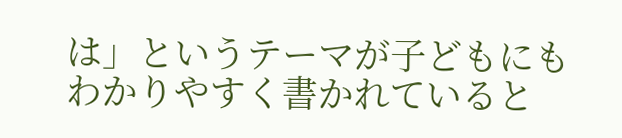は」というテーマが子どもにもわかりやすく書かれていると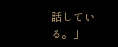話している。」